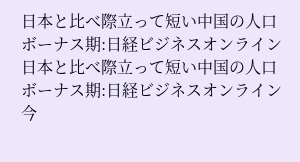日本と比べ際立って短い中国の人口ボーナス期:日経ビジネスオンライン
日本と比べ際立って短い中国の人口ボーナス期:日経ビジネスオンライン
今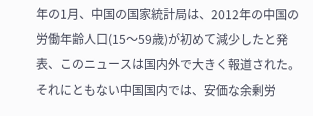年の1月、中国の国家統計局は、2012年の中国の労働年齢人口(15〜59歳)が初めて減少したと発表、このニュースは国内外で大きく報道された。それにともない中国国内では、安価な余剰労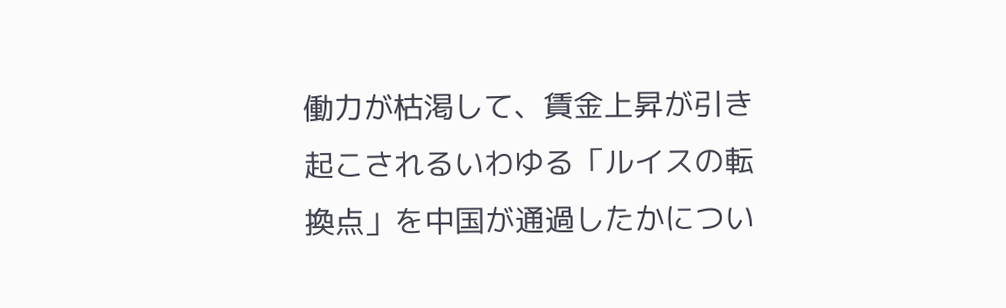働力が枯渇して、賃金上昇が引き起こされるいわゆる「ルイスの転換点」を中国が通過したかについ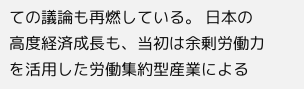ての議論も再燃している。 日本の高度経済成長も、当初は余剰労働力を活用した労働集約型産業による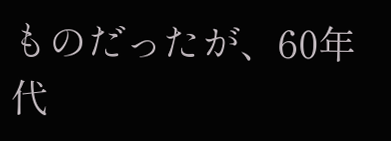ものだったが、60年代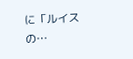に「ルイスの…